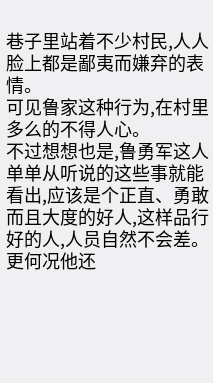巷子里站着不少村民,人人脸上都是鄙夷而嫌弃的表情。
可见鲁家这种行为,在村里多么的不得人心。
不过想想也是,鲁勇军这人单单从听说的这些事就能看出,应该是个正直、勇敢而且大度的好人,这样品行好的人,人员自然不会差。
更何况他还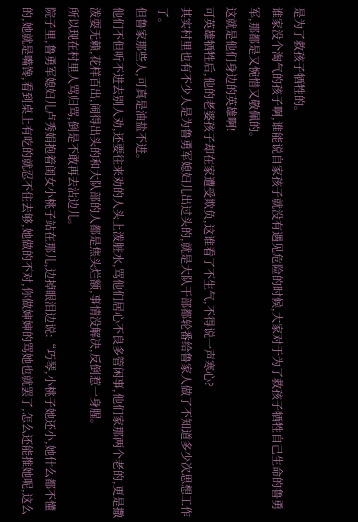是为了救孩子牺牲的。
谁家没个淘气的孩子啊,谁能说自家孩子就没有遇见危险的时候,大家对于为了救孩子牺牲自己生命的鲁勇军,那都是又惋惜又敬佩的。
这就是他们身边的英雄啊!
可英雄牺牲后,他的老婆孩子却在家遭受欺负,这谁看了不生气,不得说一声寒心?
其实村里也有不少人是为鲁勇军媳妇儿出过头的,就是大队干部都轮番给鲁家人做了不知道多少次思想工作了。
但鲁家那些人,可真是油盐不进。
他们不但听不进去别人劝,还要往来劝的人头上泼脏水,骂他们居心不良多管闲事,他们家那两个老的,更是撒泼耍无赖,花样百出,闹得出头的和大队部的人都是焦头烂额,事情没解决,反倒惹一身腥。
所以现在村里人骂归骂,倒是不敢再去沾边儿。
院子里,鲁勇军媳妇儿卢秀娟抱着闺女小桃子站在那儿,边掉眼泪边说:“巧琴,小桃子她还小,她什么都不懂的,她就是嘴馋,看到桌上有吃的就忍不住去够,她做的不对,你做婶婶的骂她也就罢了,怎么还能推她呢,这么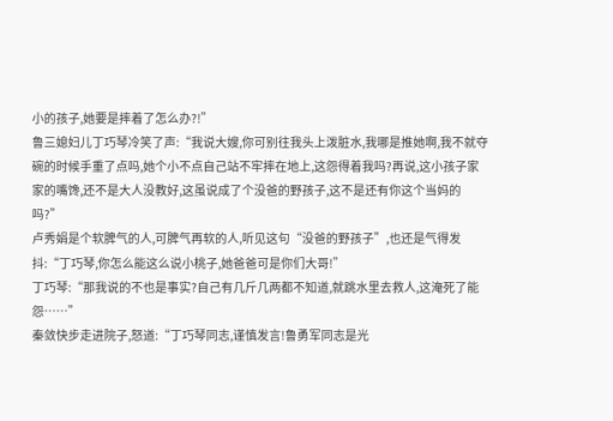小的孩子,她要是摔着了怎么办?!”
鲁三媳妇儿丁巧琴冷笑了声:“我说大嫂,你可别往我头上泼脏水,我哪是推她啊,我不就夺碗的时候手重了点吗,她个小不点自己站不牢摔在地上,这怨得着我吗?再说,这小孩子家家的嘴馋,还不是大人没教好,这虽说成了个没爸的野孩子,这不是还有你这个当妈的吗?”
卢秀娟是个软脾气的人,可脾气再软的人,听见这句“没爸的野孩子”,也还是气得发抖:“丁巧琴,你怎么能这么说小桃子,她爸爸可是你们大哥!”
丁巧琴:“那我说的不也是事实?自己有几斤几两都不知道,就跳水里去救人,这淹死了能怨……”
秦敛快步走进院子,怒道:“丁巧琴同志,谨慎发言!鲁勇军同志是光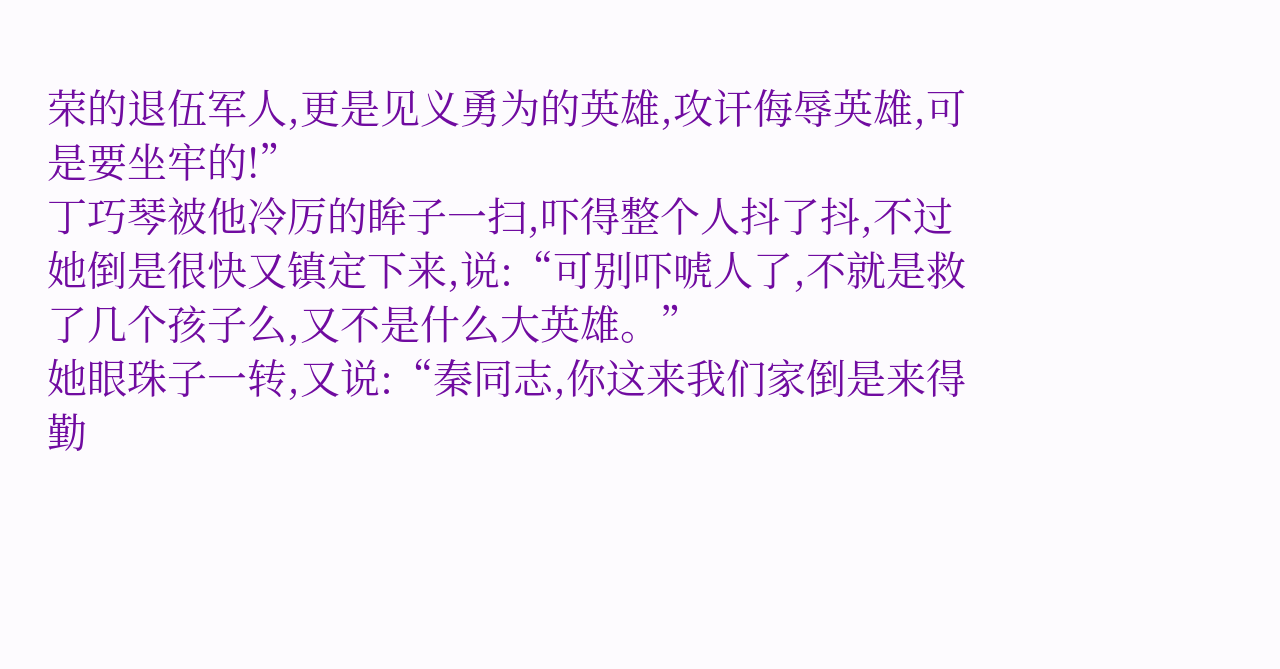荣的退伍军人,更是见义勇为的英雄,攻讦侮辱英雄,可是要坐牢的!”
丁巧琴被他冷厉的眸子一扫,吓得整个人抖了抖,不过她倒是很快又镇定下来,说:“可别吓唬人了,不就是救了几个孩子么,又不是什么大英雄。”
她眼珠子一转,又说:“秦同志,你这来我们家倒是来得勤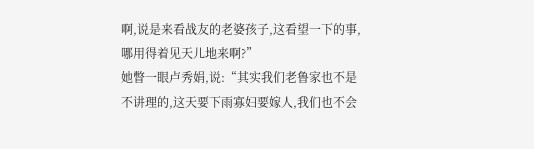啊,说是来看战友的老婆孩子,这看望一下的事,哪用得着见天儿地来啊?”
她瞥一眼卢秀娟,说:“其实我们老鲁家也不是不讲理的,这天要下雨寡妇要嫁人,我们也不会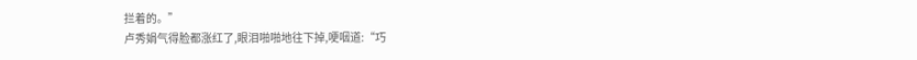拦着的。”
卢秀娟气得脸都涨红了,眼泪啪啪地往下掉,哽咽道:“巧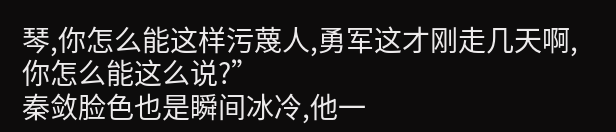琴,你怎么能这样污蔑人,勇军这才刚走几天啊,你怎么能这么说?”
秦敛脸色也是瞬间冰冷,他一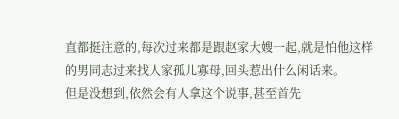直都挺注意的,每次过来都是跟赵家大嫂一起,就是怕他这样的男同志过来找人家孤儿寡母,回头惹出什么闲话来。
但是没想到,依然会有人拿这个说事,甚至首先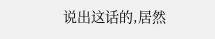说出这话的,居然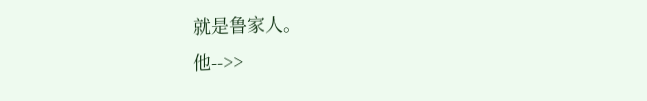就是鲁家人。
他-->>